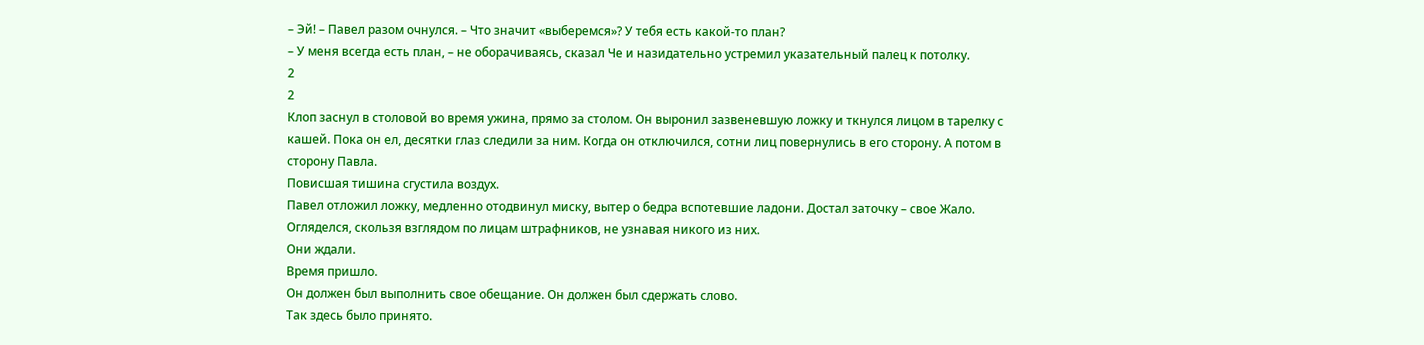– Эй! – Павел разом очнулся. – Что значит «выберемся»? У тебя есть какой-то план?
– У меня всегда есть план, – не оборачиваясь, сказал Че и назидательно устремил указательный палец к потолку.
2
2
Клоп заснул в столовой во время ужина, прямо за столом. Он выронил зазвеневшую ложку и ткнулся лицом в тарелку с кашей. Пока он ел, десятки глаз следили за ним. Когда он отключился, сотни лиц повернулись в его сторону. А потом в сторону Павла.
Повисшая тишина сгустила воздух.
Павел отложил ложку, медленно отодвинул миску, вытер о бедра вспотевшие ладони. Достал заточку – свое Жало. Огляделся, скользя взглядом по лицам штрафников, не узнавая никого из них.
Они ждали.
Время пришло.
Он должен был выполнить свое обещание. Он должен был сдержать слово.
Так здесь было принято.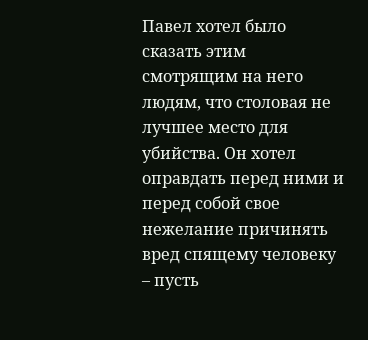Павел хотел было сказать этим смотрящим на него людям, что столовая не лучшее место для убийства. Он хотел оправдать перед ними и перед собой свое нежелание причинять вред спящему человеку – пусть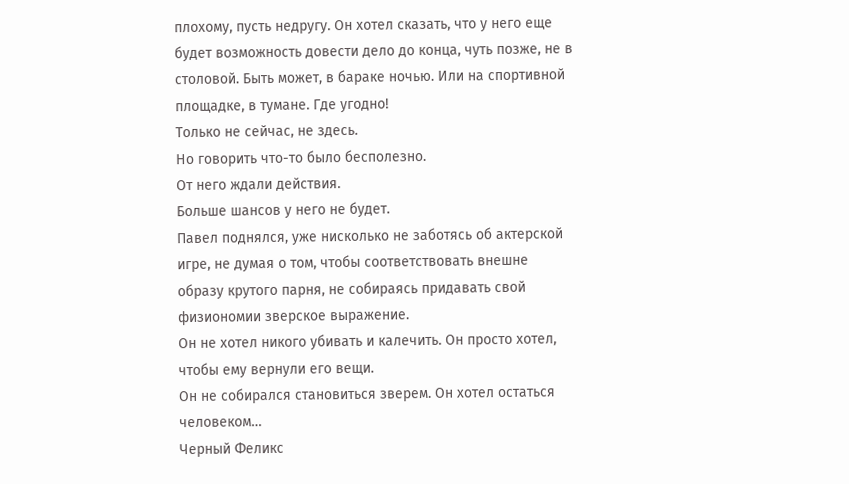плохому, пусть недругу. Он хотел сказать, что у него еще будет возможность довести дело до конца, чуть позже, не в столовой. Быть может, в бараке ночью. Или на спортивной площадке, в тумане. Где угодно!
Только не сейчас, не здесь.
Но говорить что-то было бесполезно.
От него ждали действия.
Больше шансов у него не будет.
Павел поднялся, уже нисколько не заботясь об актерской игре, не думая о том, чтобы соответствовать внешне образу крутого парня, не собираясь придавать свой физиономии зверское выражение.
Он не хотел никого убивать и калечить. Он просто хотел, чтобы ему вернули его вещи.
Он не собирался становиться зверем. Он хотел остаться человеком…
Черный Феликс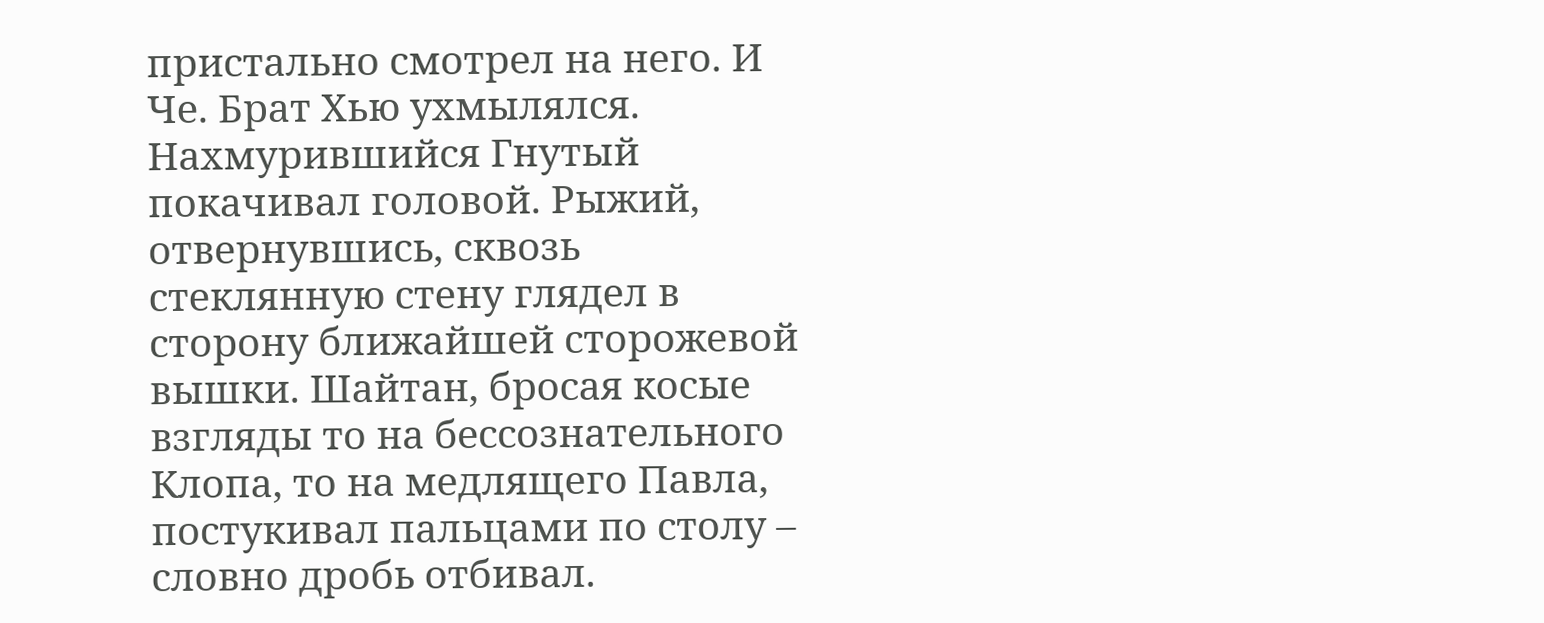пристально смотрел на него. И Че. Брат Хью ухмылялся. Нахмурившийся Гнутый покачивал головой. Рыжий, отвернувшись, сквозь стеклянную стену глядел в сторону ближайшей сторожевой вышки. Шайтан, бросая косые взгляды то на бессознательного Клопа, то на медлящего Павла, постукивал пальцами по столу – словно дробь отбивал.